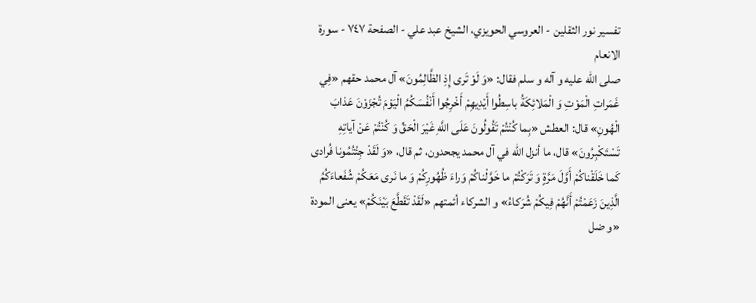تفسير نور الثقلين - العروسي الحويزي، الشيخ عبد علي - الصفحة ٧٤٧ - سورة الانعام
صلى الله عليه و آله و سلم فقال: «وَ لَوْ تَرى إِذِ الظَّالِمُونَ» آل محمد حقهم «فِي غَمَراتِ الْمَوْتِ وَ الْمَلائِكَةُ باسِطُوا أَيْدِيهِمْ أَخْرِجُوا أَنْفُسَكُمُ الْيَوْمَ تُجْزَوْنَ عَذابَ الْهُونِ» قال: العطش «بِما كُنْتُمْ تَقُولُونَ عَلَى اللَّهِ غَيْرَ الْحَقِّ وَ كُنْتُمْ عَنْ آياتِهِ تَسْتَكْبِرُونَ» قال، ما أنزل الله في آل محمد يجحدون، ثم قال، «وَ لَقَدْ جِئْتُمُونا فُرادى كَما خَلَقْناكُمْ أَوَّلَ مَرَّةٍ وَ تَرَكْتُمْ ما خَوَّلْناكُمْ وَراءَ ظُهُورِكُمْ وَ ما نَرى مَعَكُمْ شُفَعاءَكُمُ الَّذِينَ زَعَمْتُمْ أَنَّهُمْ فِيكُمْ شُرَكاءُ» و الشركاء أئمتهم «لَقَدْ تَقَطَّعَ بَيْنَكُمْ» يعنى المودة «و ضل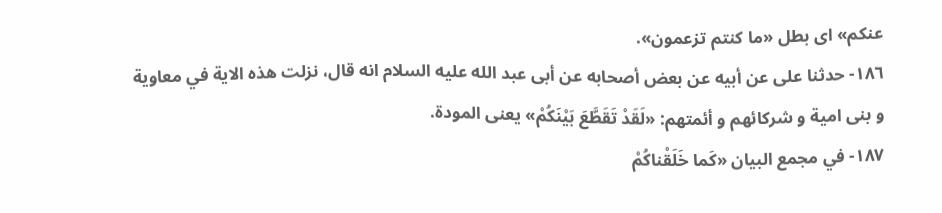عنكم» اى بطل «ما كنتم تزعمون».
١٨٦- حدثنا على عن أبيه عن بعض أصحابه عن أبى عبد الله عليه السلام انه قال، نزلت هذه الاية في معاوية و بنى امية و شركائهم و أئمتهم: «لَقَدْ تَقَطَّعَ بَيْنَكُمْ» يعنى المودة.
١٨٧- في مجمع البيان «كَما خَلَقْناكُمْ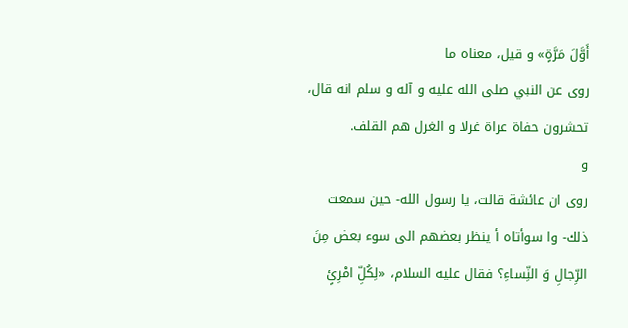أَوَّلَ مَرَّةٍ» و قيل، معناه ما
روى عن النبي صلى الله عليه و آله و سلم انه قال، تحشرون حفاة عراة غرلا و الغرل هم القلف.
و
روى ان عائشة قالت، يا رسول الله- حين سمعت ذلك- وا سوأتاه أ ينظر بعضهم الى سوء بعض مِنَ الرِّجالِ وَ النِّساءِ؟ فقال عليه السلام، «لِكُلِّ امْرِئٍ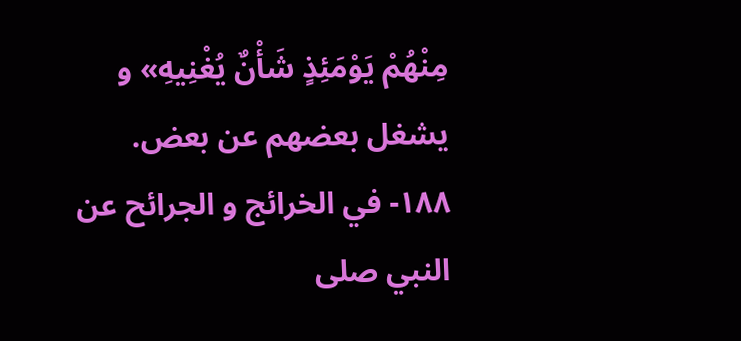مِنْهُمْ يَوْمَئِذٍ شَأْنٌ يُغْنِيهِ» و يشغل بعضهم عن بعض.
١٨٨- في الخرائج و الجرائح عن النبي صلى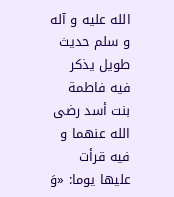الله عليه و آله و سلم حديث طويل يذكر فيه فاطمة بنت أسد رضى الله عنهما و فيه قرأت عليها يوما: «وَ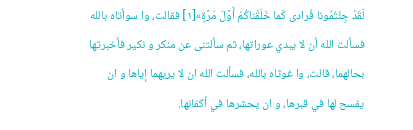لَقَدْ جِئْتُمُونا فُرادى كَما خَلَقْناكُمْ أَوَّلَ مَرَّةٍ»[١] فقالت، وا سوأتاه بالله فسألت الله أن لا يبدي عوراتها، ثم سألتنى عن منكر و نكير فأخبرتها بحالهما، قالت، وا غوثاه بالله، فسألت الله ان لا يريهما إياها و ان يفسح لها في قبرها، و ان يحشرها في أكفانها.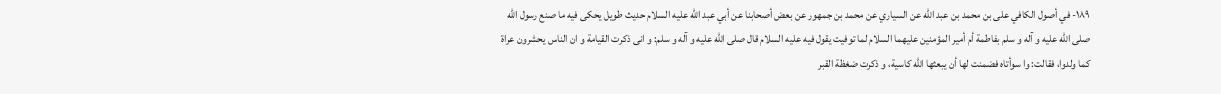١٨٩- في أصول الكافي على بن محمد بن عبد الله عن السياري عن محمد بن جمهور عن بعض أصحابنا عن أبي عبد الله عليه السلام حديث طويل يحكى فيه ما صنع رسول الله صلى الله عليه و آله و سلم بفاطمة أم أمير المؤمنين عليهما السلام لما توفيت يقول فيه عليه السلام قال صلى الله عليه و آله و سلم: و انى ذكرت القيامة و ان الناس يحشرون عراة كما ولدوا، فقالت: وا سوأتاه فضمنت لها أن يبعثها الله كاسية، و ذكرت ضغظة القبر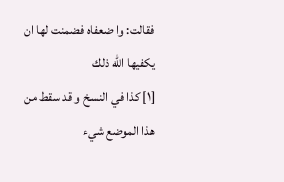فقالت: وا ضعفاه فضمنت لها ان يكفيها الله ذلك
[١] كذا في النسخ و قد سقط من هذا الموضع شيء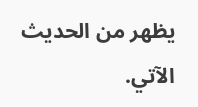يظهر من الحديث الآتي.